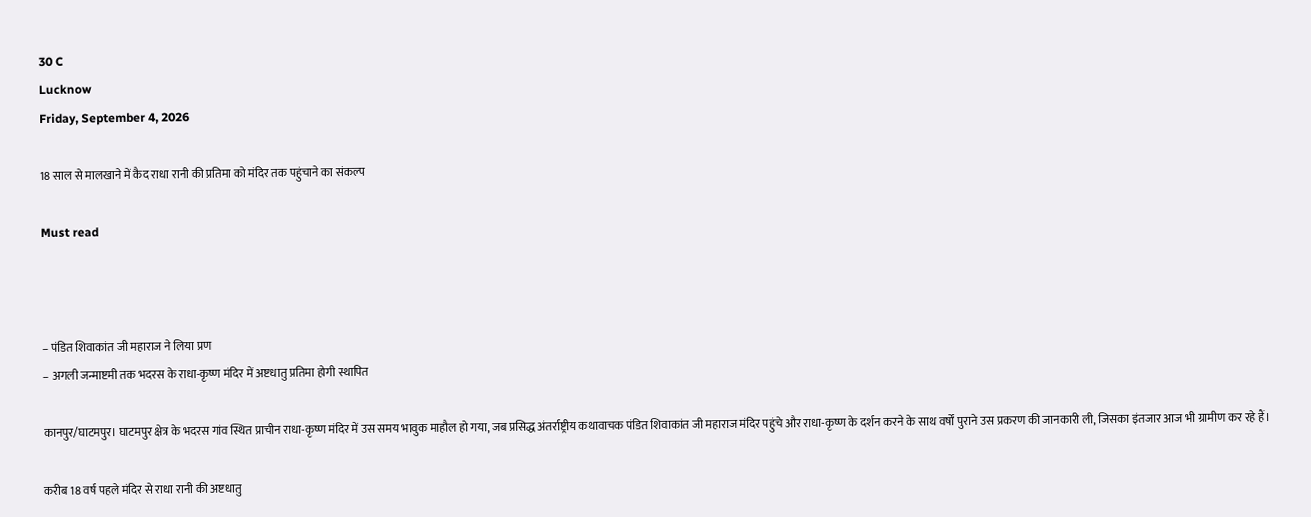30 C
Lucknow
Friday, September 4, 2026

18 साल से मालखाने में कैद राधा रानी की प्रतिमा को मंदिर तक पहुंचाने का संकल्प

Must read



– पंडित शिवाकांत जी महाराज ने लिया प्रण
– अगली जन्माष्टमी तक भदरस के राधा-कृष्ण मंदिर में अष्टधातु प्रतिमा होगी स्थापित

कानपुर/घाटमपुर। घाटमपुर क्षेत्र के भदरस गांव स्थित प्राचीन राधा-कृष्ण मंदिर में उस समय भावुक माहौल हो गया, जब प्रसिद्ध अंतर्राष्ट्रीय कथावाचक पंडित शिवाकांत जी महाराज मंदिर पहुंचे और राधा-कृष्ण के दर्शन करने के साथ वर्षों पुराने उस प्रकरण की जानकारी ली, जिसका इंतजार आज भी ग्रामीण कर रहे हैं।

करीब 18 वर्ष पहले मंदिर से राधा रानी की अष्टधातु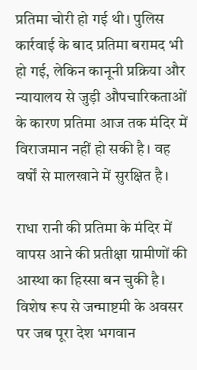प्रतिमा चोरी हो गई थी। पुलिस कार्रवाई के बाद प्रतिमा बरामद भी हो गई, लेकिन कानूनी प्रक्रिया और न्यायालय से जुड़ी औपचारिकताओं के कारण प्रतिमा आज तक मंदिर में विराजमान नहीं हो सकी है। वह वर्षों से मालखाने में सुरक्षित है।

राधा रानी की प्रतिमा के मंदिर में वापस आने की प्रतीक्षा ग्रामीणों की आस्था का हिस्सा बन चुकी है। विशेष रूप से जन्माष्टमी के अवसर पर जब पूरा देश भगवान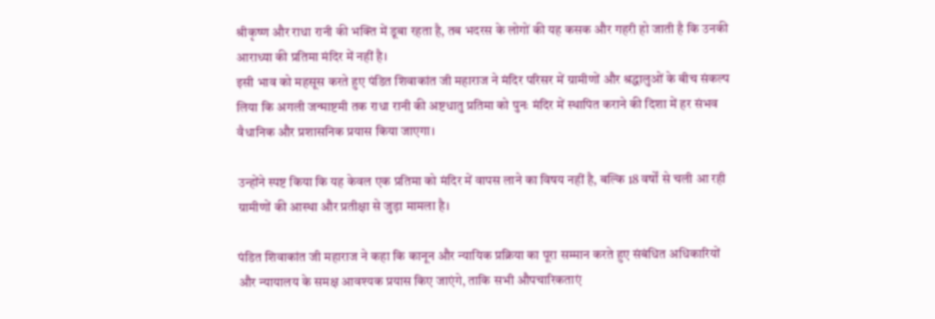श्रीकृष्ण और राधा रानी की भक्ति में डूबा रहता है, तब भदरस के लोगों की यह कसक और गहरी हो जाती है कि उनकी आराध्या की प्रतिमा मंदिर में नहीं है।
इसी भाव को महसूस करते हुए पंडित शिवाकांत जी महाराज ने मंदिर परिसर में ग्रामीणों और श्रद्धालुओं के बीच संकल्प लिया कि अगली जन्माष्टमी तक राधा रानी की अष्टधातु प्रतिमा को पुनः मंदिर में स्थापित कराने की दिशा में हर संभव वैधानिक और प्रशासनिक प्रयास किया जाएगा।

उन्होंने स्पष्ट किया कि यह केवल एक प्रतिमा को मंदिर में वापस लाने का विषय नहीं है, बल्कि 18 वर्षों से चली आ रही ग्रामीणों की आस्था और प्रतीक्षा से जुड़ा मामला है।

पंडित शिवाकांत जी महाराज ने कहा कि कानून और न्यायिक प्रक्रिया का पूरा सम्मान करते हुए संबंधित अधिकारियों और न्यायालय के समक्ष आवश्यक प्रयास किए जाएंगे, ताकि सभी औपचारिकताएं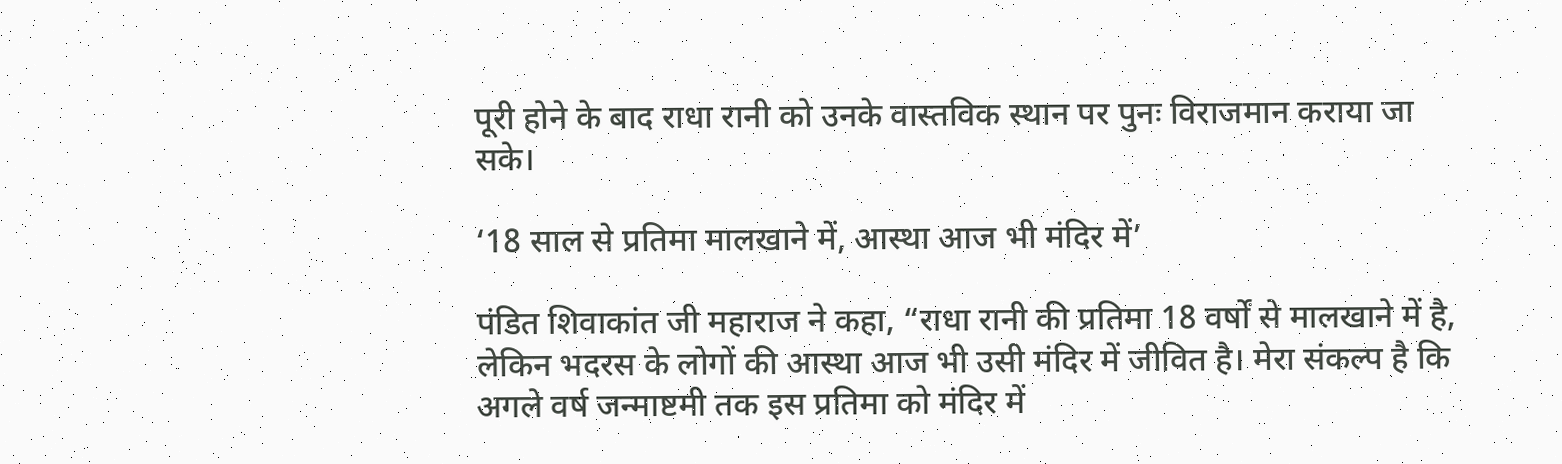पूरी होने के बाद राधा रानी को उनके वास्तविक स्थान पर पुनः विराजमान कराया जा सके।

‘18 साल से प्रतिमा मालखाने में, आस्था आज भी मंदिर में’

पंडित शिवाकांत जी महाराज ने कहा, “राधा रानी की प्रतिमा 18 वर्षों से मालखाने में है, लेकिन भदरस के लोगों की आस्था आज भी उसी मंदिर में जीवित है। मेरा संकल्प है कि अगले वर्ष जन्माष्टमी तक इस प्रतिमा को मंदिर में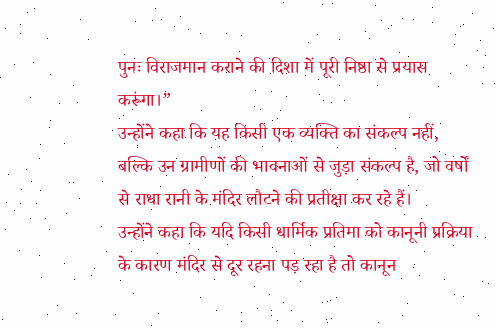पुनः विराजमान कराने की दिशा में पूरी निष्ठा से प्रयास करूंगा।”
उन्होंने कहा कि यह किसी एक व्यक्ति का संकल्प नहीं, बल्कि उन ग्रामीणों की भावनाओं से जुड़ा संकल्प है, जो वर्षों से राधा रानी के मंदिर लौटने की प्रतीक्षा कर रहे हैं।
उन्होंने कहा कि यदि किसी धार्मिक प्रतिमा को कानूनी प्रक्रिया के कारण मंदिर से दूर रहना पड़ रहा है तो कानून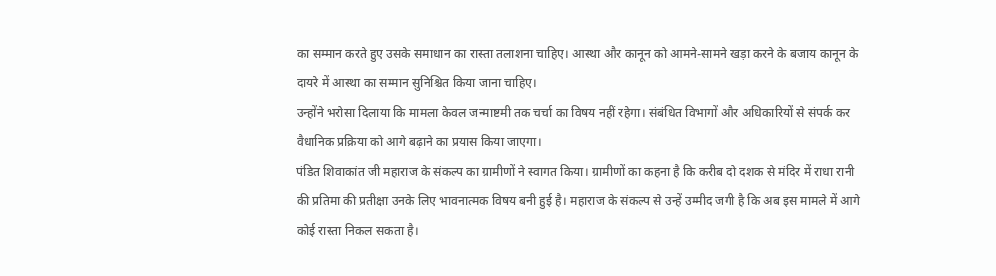का सम्मान करते हुए उसके समाधान का रास्ता तलाशना चाहिए। आस्था और कानून को आमने-सामने खड़ा करने के बजाय कानून के दायरे में आस्था का सम्मान सुनिश्चित किया जाना चाहिए।
उन्होंने भरोसा दिलाया कि मामला केवल जन्माष्टमी तक चर्चा का विषय नहीं रहेगा। संबंधित विभागों और अधिकारियों से संपर्क कर वैधानिक प्रक्रिया को आगे बढ़ाने का प्रयास किया जाएगा।
पंडित शिवाकांत जी महाराज के संकल्प का ग्रामीणों ने स्वागत किया। ग्रामीणों का कहना है कि करीब दो दशक से मंदिर में राधा रानी की प्रतिमा की प्रतीक्षा उनके लिए भावनात्मक विषय बनी हुई है। महाराज के संकल्प से उन्हें उम्मीद जगी है कि अब इस मामले में आगे कोई रास्ता निकल सकता है।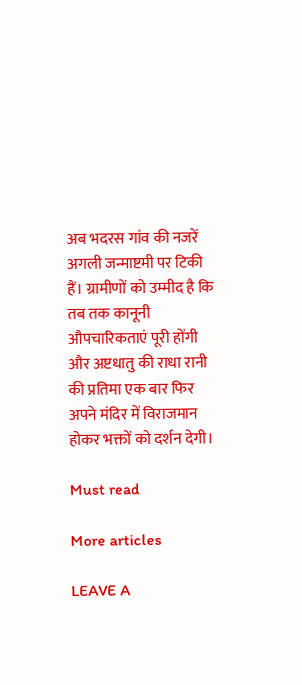अब भदरस गांव की नजरें अगली जन्माष्टमी पर टिकी हैं। ग्रामीणों को उम्मीद है कि तब तक कानूनी औपचारिकताएं पूरी होंगी और अष्टधातु की राधा रानी की प्रतिमा एक बार फिर अपने मंदिर में विराजमान होकर भक्तों को दर्शन देगी।

Must read

More articles

LEAVE A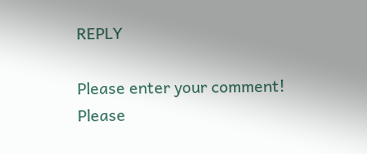REPLY

Please enter your comment!
Please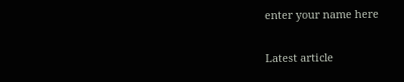enter your name here

Latest article